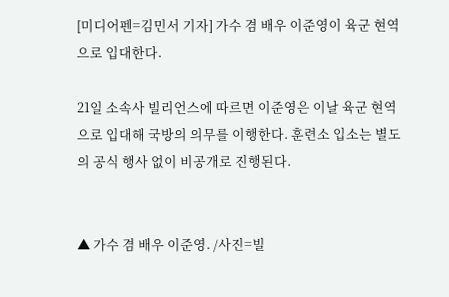[미디어펜=김민서 기자] 가수 겸 배우 이준영이 육군 현역으로 입대한다.

21일 소속사 빌리언스에 따르면 이준영은 이날 육군 현역으로 입대해 국방의 의무를 이행한다. 훈련소 입소는 별도의 공식 행사 없이 비공개로 진행된다.


▲ 가수 겸 배우 이준영. /사진=빌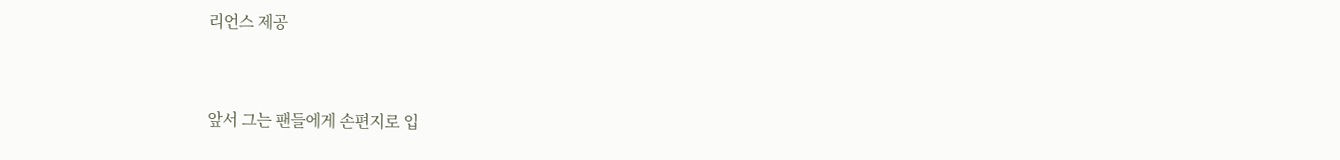리언스 제공


앞서 그는 팬들에게 손편지로 입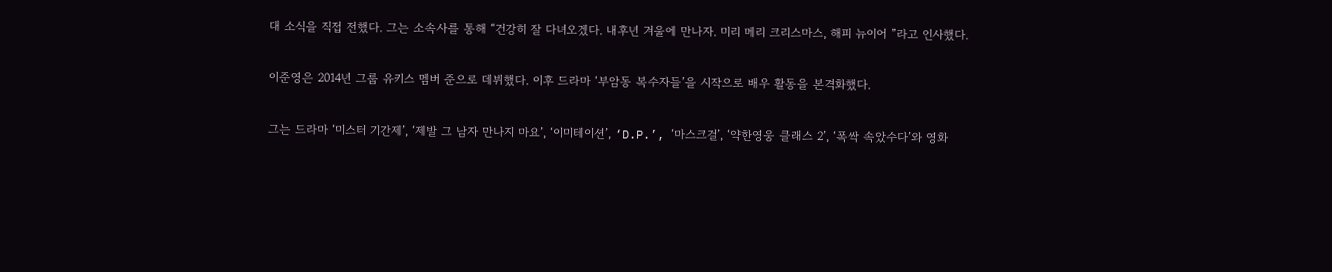대 소식을 직접 전했다. 그는 소속사를 통해 “건강히 잘 다녀오겠다. 내후년 겨울에 만나자. 미리 메리 크리스마스, 해피 뉴이어 ”라고 인사했다.

이준영은 2014년 그룹 유키스 멤버 준으로 데뷔했다. 이후 드라마 ‘부암동 복수자들’을 시작으로 배우 활동을 본격화했다.

그는 드라마 ‘미스터 기간제’, ‘제발 그 남자 만나지 마요’, ‘이미테이션’, ‘D.P.’, ‘마스크걸’, ‘약한영웅 클래스 2’, ‘폭싹 속았수다’와 영화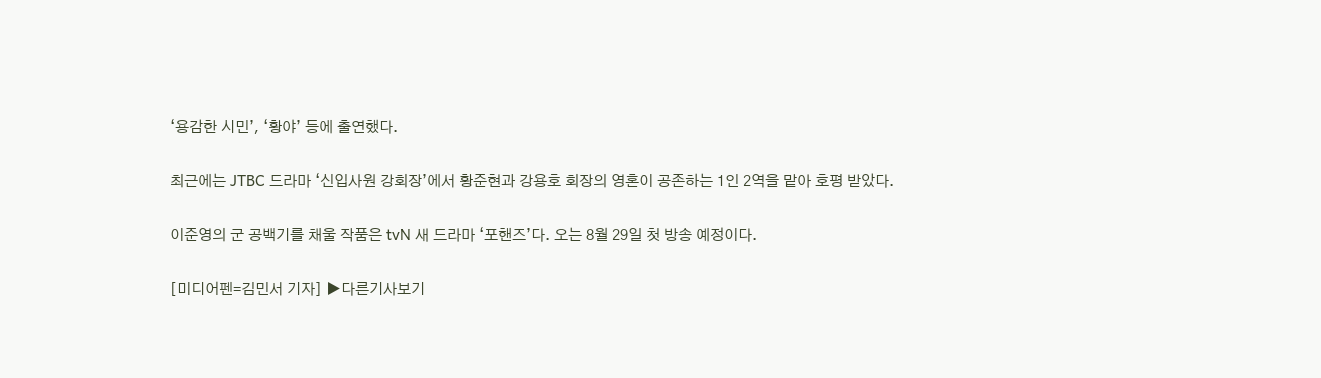‘용감한 시민’, ‘황야’ 등에 출연했다.

최근에는 JTBC 드라마 ‘신입사원 강회장’에서 황준현과 강용호 회장의 영혼이 공존하는 1인 2역을 맡아 호평 받았다.

이준영의 군 공백기를 채울 작품은 tvN 새 드라마 ‘포핸즈’다. 오는 8월 29일 첫 방송 예정이다.

[미디어펜=김민서 기자] ▶다른기사보기